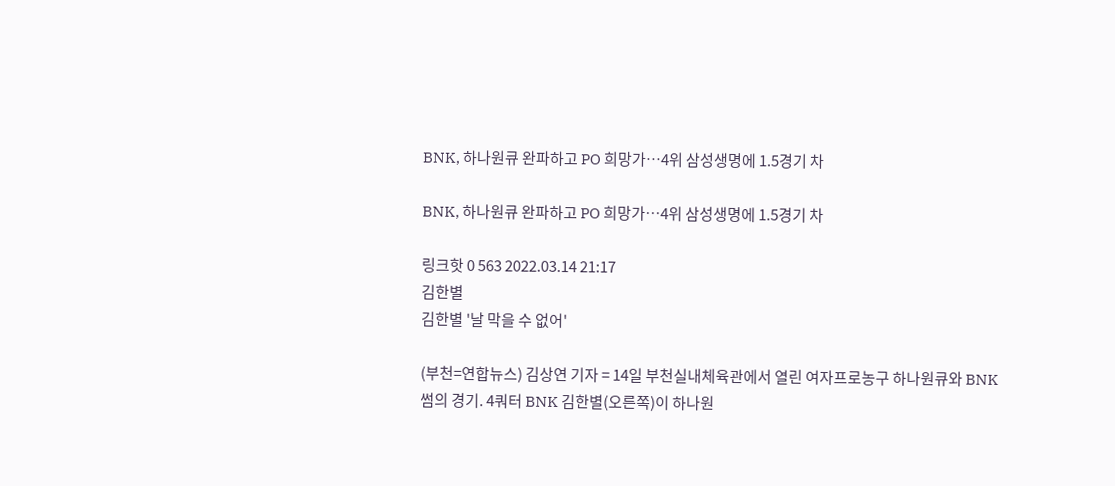BNK, 하나원큐 완파하고 PO 희망가…4위 삼성생명에 1.5경기 차

BNK, 하나원큐 완파하고 PO 희망가…4위 삼성생명에 1.5경기 차

링크핫 0 563 2022.03.14 21:17
김한별
김한별 '날 막을 수 없어'

(부천=연합뉴스) 김상연 기자 = 14일 부천실내체육관에서 열린 여자프로농구 하나원큐와 BNK 썸의 경기. 4쿼터 BNK 김한별(오른쪽)이 하나원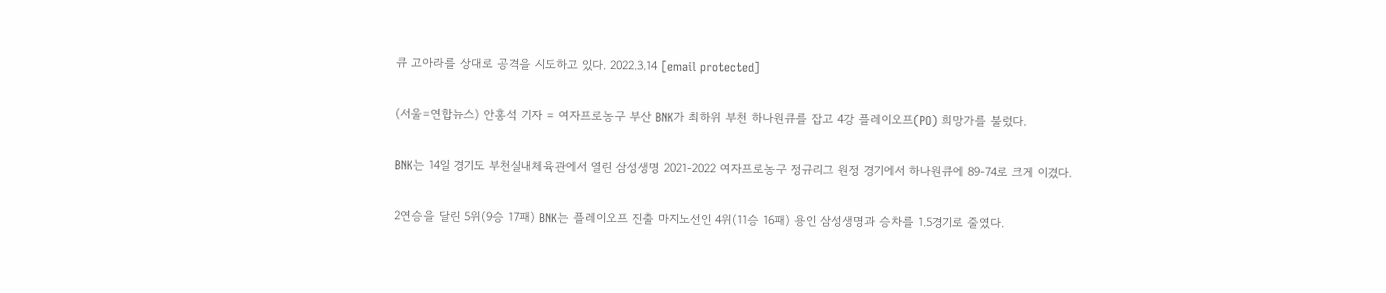큐 고아라를 상대로 공격을 시도하고 있다. 2022.3.14 [email protected]

(서울=연합뉴스) 안홍석 기자 = 여자프로농구 부산 BNK가 최하위 부천 하나원큐를 잡고 4강 플레이오프(PO) 희망가를 불렀다.

BNK는 14일 경기도 부천실내체육관에서 열린 삼성생명 2021-2022 여자프로농구 정규리그 원정 경기에서 하나원큐에 89-74로 크게 이겼다.

2연승을 달린 5위(9승 17패) BNK는 플레이오프 진출 마지노선인 4위(11승 16패) 용인 삼성생명과 승차를 1.5경기로 줄였다.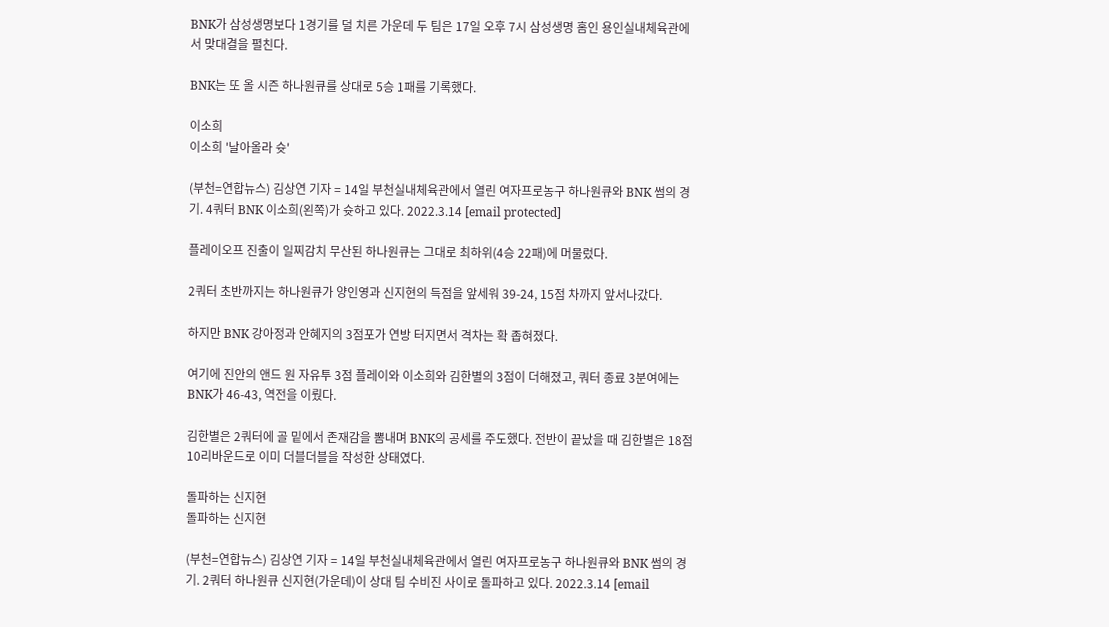BNK가 삼성생명보다 1경기를 덜 치른 가운데 두 팀은 17일 오후 7시 삼성생명 홈인 용인실내체육관에서 맞대결을 펼친다.

BNK는 또 올 시즌 하나원큐를 상대로 5승 1패를 기록했다.

이소희
이소희 '날아올라 슛'

(부천=연합뉴스) 김상연 기자 = 14일 부천실내체육관에서 열린 여자프로농구 하나원큐와 BNK 썸의 경기. 4쿼터 BNK 이소희(왼쪽)가 슛하고 있다. 2022.3.14 [email protected]

플레이오프 진출이 일찌감치 무산된 하나원큐는 그대로 최하위(4승 22패)에 머물렀다.

2쿼터 초반까지는 하나원큐가 양인영과 신지현의 득점을 앞세워 39-24, 15점 차까지 앞서나갔다.

하지만 BNK 강아정과 안혜지의 3점포가 연방 터지면서 격차는 확 좁혀졌다.

여기에 진안의 앤드 원 자유투 3점 플레이와 이소희와 김한별의 3점이 더해졌고, 쿼터 종료 3분여에는 BNK가 46-43, 역전을 이뤘다.

김한별은 2쿼터에 골 밑에서 존재감을 뽐내며 BNK의 공세를 주도했다. 전반이 끝났을 때 김한별은 18점 10리바운드로 이미 더블더블을 작성한 상태였다.

돌파하는 신지현
돌파하는 신지현

(부천=연합뉴스) 김상연 기자 = 14일 부천실내체육관에서 열린 여자프로농구 하나원큐와 BNK 썸의 경기. 2쿼터 하나원큐 신지현(가운데)이 상대 팀 수비진 사이로 돌파하고 있다. 2022.3.14 [email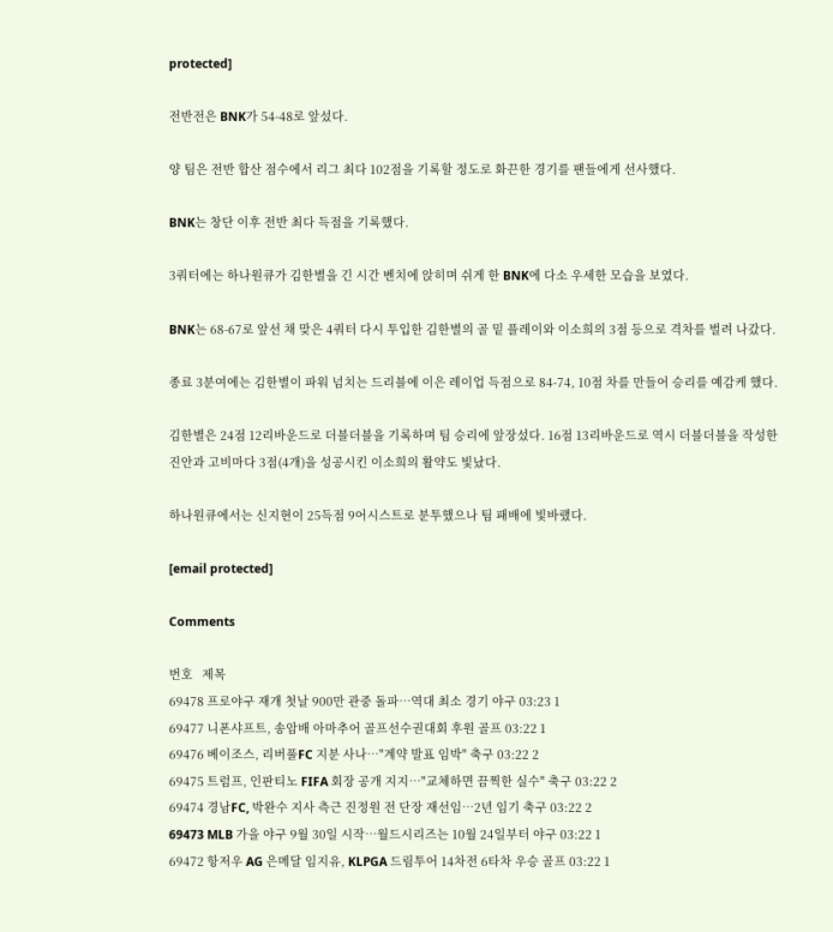protected]

전반전은 BNK가 54-48로 앞섰다.

양 팀은 전반 합산 점수에서 리그 최다 102점을 기록할 정도로 화끈한 경기를 팬들에게 선사했다.

BNK는 창단 이후 전반 최다 득점을 기록했다.

3쿼터에는 하나원큐가 김한별을 긴 시간 벤치에 앉히며 쉬게 한 BNK에 다소 우세한 모습을 보였다.

BNK는 68-67로 앞선 채 맞은 4쿼터 다시 투입한 김한별의 골 밑 플레이와 이소희의 3점 등으로 격차를 벌려 나갔다.

종료 3분여에는 김한별이 파워 넘치는 드리블에 이은 레이업 득점으로 84-74, 10점 차를 만들어 승리를 예감케 했다.

김한별은 24점 12리바운드로 더블더블을 기록하며 팀 승리에 앞장섰다. 16점 13리바운드로 역시 더블더블을 작성한 진안과 고비마다 3점(4개)을 성공시킨 이소희의 활약도 빛났다.

하나원큐에서는 신지현이 25득점 9어시스트로 분투했으나 팀 패배에 빛바랬다.

[email protected]

Comments

번호   제목
69478 프로야구 재개 첫날 900만 관중 돌파…역대 최소 경기 야구 03:23 1
69477 니폰샤프트, 송암배 아마추어 골프선수권대회 후원 골프 03:22 1
69476 베이조스, 리버풀FC 지분 사나…"계약 발표 임박" 축구 03:22 2
69475 트럼프, 인판티노 FIFA 회장 공개 지지…"교체하면 끔찍한 실수" 축구 03:22 2
69474 경남FC, 박완수 지사 측근 진정원 전 단장 재선임…2년 임기 축구 03:22 2
69473 MLB 가을 야구 9월 30일 시작…월드시리즈는 10월 24일부터 야구 03:22 1
69472 항저우 AG 은메달 임지유, KLPGA 드림투어 14차전 6타차 우승 골프 03:22 1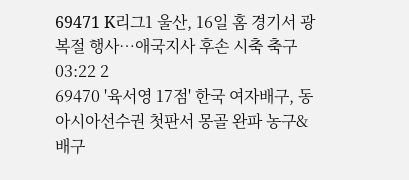69471 K리그1 울산, 16일 홈 경기서 광복절 행사…애국지사 후손 시축 축구 03:22 2
69470 '육서영 17점' 한국 여자배구, 동아시아선수권 첫판서 몽골 완파 농구&배구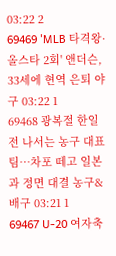03:22 2
69469 'MLB 타격왕·올스타 2회' 앤더슨, 33세에 현역 은퇴 야구 03:22 1
69468 광복절 한일전 나서는 농구 대표팀…차포 떼고 일본과 정면 대결 농구&배구 03:21 1
69467 U-20 여자축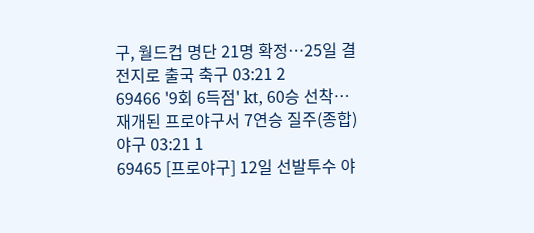구, 월드컵 명단 21명 확정…25일 결전지로 출국 축구 03:21 2
69466 '9회 6득점' kt, 60승 선착…재개된 프로야구서 7연승 질주(종합) 야구 03:21 1
69465 [프로야구] 12일 선발투수 야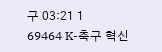구 03:21 1
69464 K-축구 혁신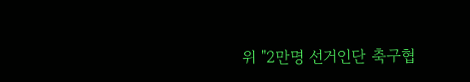위 "2만명 선거인단 축구협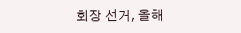회장 선거, 올해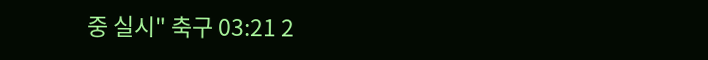중 실시" 축구 03:21 2